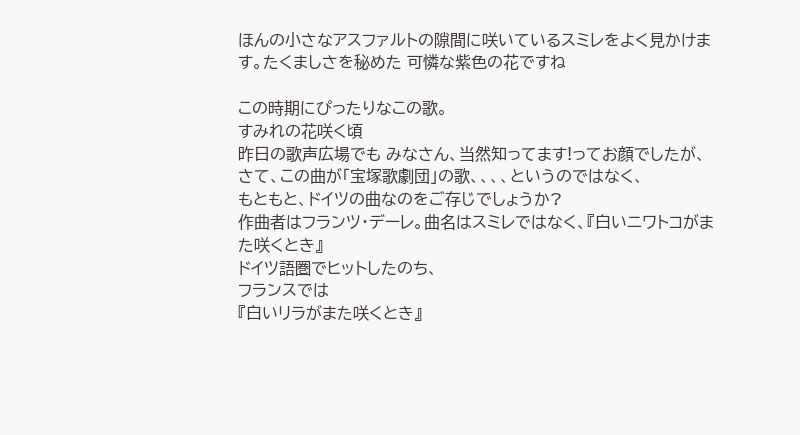ほんの小さなアスファルトの隙間に咲いているスミレをよく見かけます。たくましさを秘めた 可憐な紫色の花ですね

この時期にぴったりなこの歌。
すみれの花咲く頃
昨日の歌声広場でも みなさん、当然知ってます!ってお顔でしたが、
さて、この曲が「宝塚歌劇団」の歌、、、、というのではなく、
もともと、ドイツの曲なのをご存じでしょうか?
作曲者はフランツ・デーレ。曲名はスミレではなく、『白いニワトコがまた咲くとき』
ドイツ語圏でヒットしたのち、
フランスでは
『白いリラがまた咲くとき』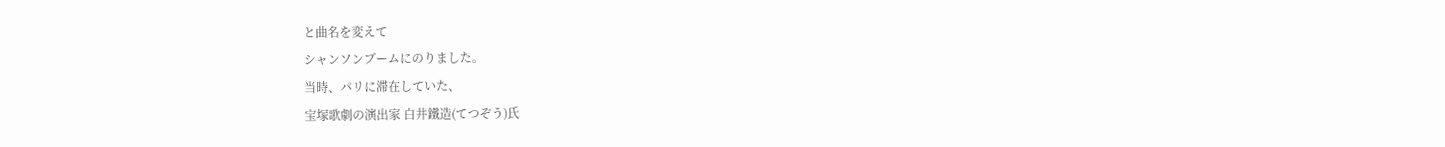と曲名を変えて
シャンソンブームにのりました。
当時、パリに滞在していた、
宝塚歌劇の演出家 白井鐵造(てつぞう)氏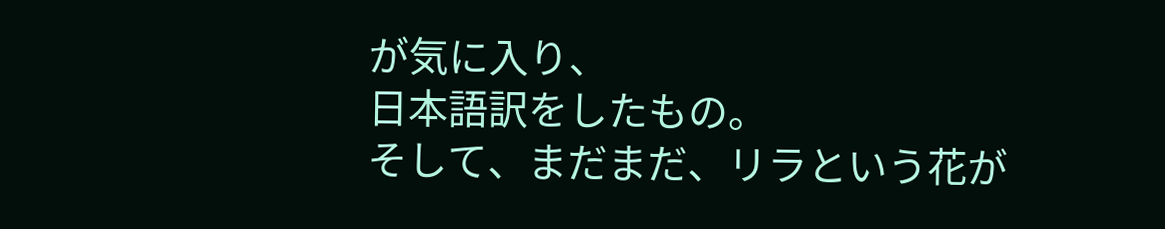が気に入り、
日本語訳をしたもの。
そして、まだまだ、リラという花が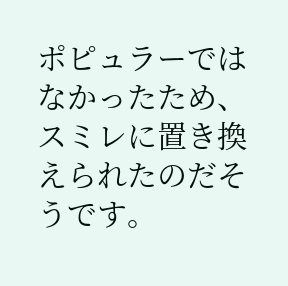ポピュラーではなかったため、
スミレに置き換えられたのだそうです。